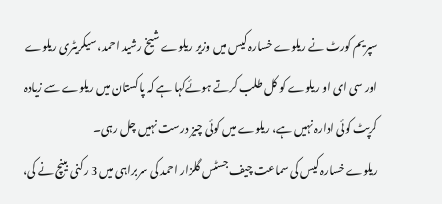سپریم کورٹ نے ریلوے خسارہ کیس میں وزیر ریلوے شیخ رشید احمد، سیکریٹری ریلوے اور سی ای او ریلوے کو کل طلب کرتے ہوئےکہا ہے کہ پاکستان میں ریلوے سے زیادہ کرپٹ کوئی ادارہ نہیں ہے، ریلوے میں کوئی چیز درست نہیں چل رہی۔
ریلوے خسارہ کیس کی سماعت چیف جسٹس گلزار احمد کی سربراہی میں 3 رکنی بینچ نے کی،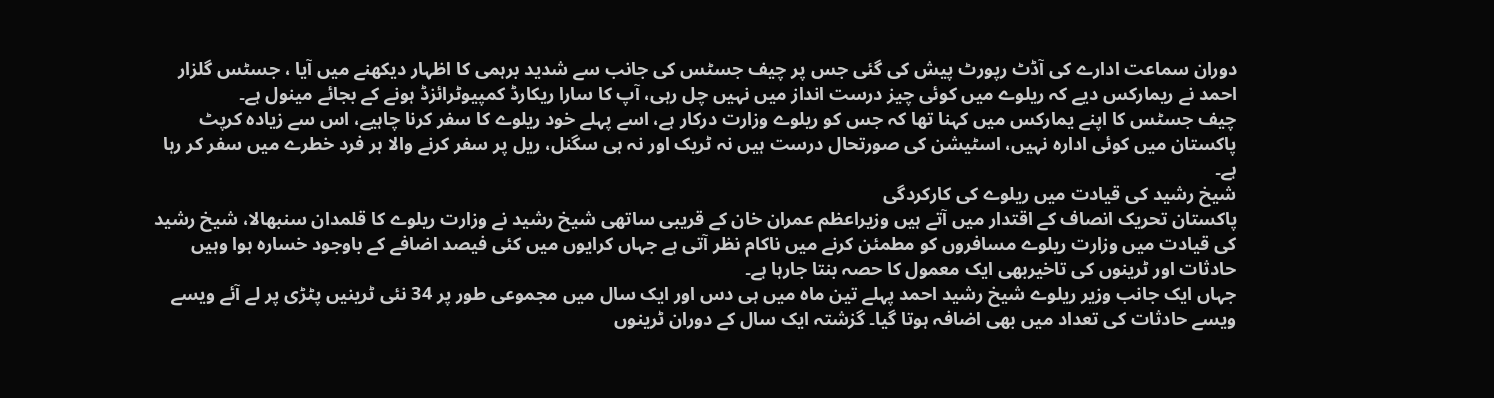دوران سماعت ادارے کی آڈٹ رپورٹ پیش کی گئی جس پر چیف جسٹس کی جانب سے شدید برہمی کا اظہار دیکھنے میں آیا ، جسٹس گلزار احمد نے ریمارکس دیے کہ ریلوے میں کوئی چیز درست انداز میں نہیں چل رہی، آپ کا سارا ریکارڈ کمپیوٹرائزڈ ہونے کے بجائے مینول ہے۔
چیف جسٹس کا اپنے یمارکس میں کہنا تھا کہ جس کو ریلوے وزارت درکار ہے، اسے پہلے خود ریلوے کا سفر کرنا چاہیے، اس سے زیادہ کرپٹ پاکستان میں کوئی ادارہ نہیں، اسٹیشن کی صورتحال درست ہیں نہ ٹریک اور نہ ہی سگنل، ریل پر سفر کرنے والا ہر فرد خطرے میں سفر کر رہا ہے۔
شیخ رشید کی قیادت میں ریلوے کی کارکردگی
پاکستان تحریک انصاف کے اقتدار میں آتے ہیں وزیراعظم عمران خان کے قریبی ساتھی شیخ رشید نے وزارت ریلوے کا قلمدان سنبھالا، شیخ رشید کی قیادت میں وزارت ریلوے مسافروں کو مطمئن کرنے میں ناکام نظر آتی ہے جہاں کرایوں میں کئی فیصد اضافے کے باوجود خسارہ ہوا وہیں حادثات اور ٹرینوں کی تاخیربھی ایک معمول کا حصہ بنتا جارہا ہے۔
جہاں ایک جانب وزیر ریلوے شیخ رشید احمد پہلے تین ماہ میں ہی دس اور ایک سال میں مجموعی طور پر 34 نئی ٹرینیں پٹڑی پر لے آئے ویسے ویسے حادثات کی تعداد میں بھی اضافہ ہوتا گیا۔ گزشتہ ایک سال کے دوران ٹرینوں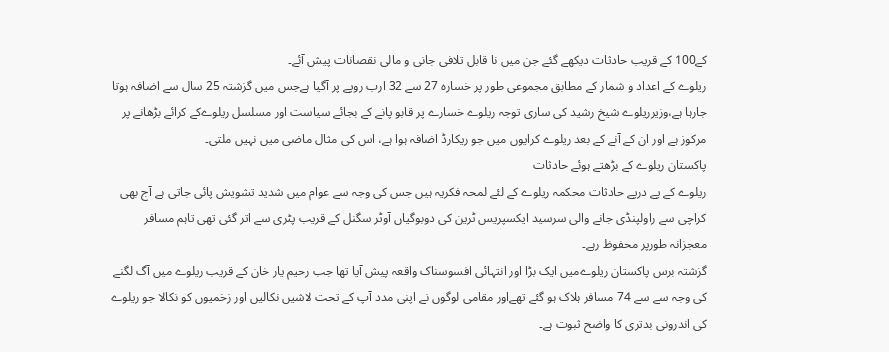کے100 کے قریب حادثات دیکھے گئے جن میں نا قابل تلافی جانی و مالی نقصانات پیش آئے۔
ریلوے کے اعداد و شمار کے مطابق مجموعی طور پر خسارہ 27 سے 32 ارب روپے پر آگیا ہےجس میں گزشتہ 25 سال سے اضافہ ہوتا جارہا ہے،وزیرریلوے شیخ رشید کی ساری توجہ ریلوے خسارے پر قابو پانے کے بجائے سیاست اور مسلسل ریلوےکے کرائے بڑھانے پر مرکوز ہے اور ان کے آنے کے بعد ریلوے کرایوں میں جو ریکارڈ اضافہ ہوا ہے، اس کی مثال ماضی میں نہیں ملتی۔
پاکستان ریلوے کے بڑھتے ہوئے حادثات
ریلوے کے پے درپے حادثات محکمہ ریلوے کے لئے لمحہ فکریہ ہیں جس کی وجہ سے عوام میں شدید تشویش پائی جاتی ہے آج بھی کراچی سے راولپنڈی جانے والی سرسید ایکسپریس ٹرین کی دوبوگیاں آوٹر سگنل کے قریب پٹری سے اتر گئی تھی تاہم مسافر معجزانہ طورپر محفوظ رہے۔
گزشتہ برس پاکستان ریلوےمیں ایک بڑا اور انتہائی افسوسناک واقعہ پیش آیا تھا جب رحیم یار خان کے قریب ریلوے میں آگ لگنے کی وجہ سے سے 74 مسافر ہلاک ہو گئے تھےاور مقامی لوگوں نے اپنی مدد آپ کے تحت لاشیں نکالیں اور زخمیوں کو نکالا جو ریلوے کی اندرونی بدتری کا واضح ثبوت ہے۔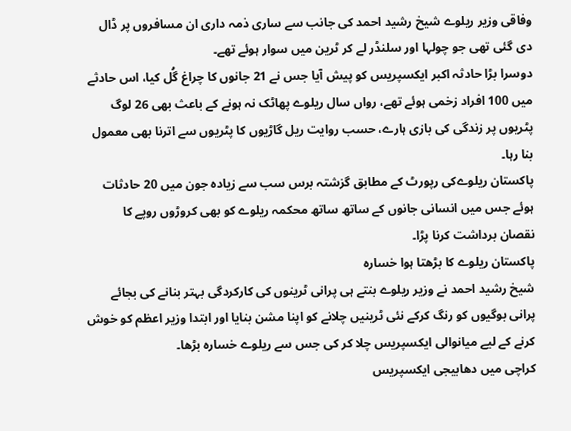وفاقی وزیر ریلوے شیخ رشید احمد کی جانب سے ساری ذمہ داری ان مسافروں پر ڈال دی گئی تھی جو چولہا اور سلنڈر لے کر ٹرین میں سوار ہوئے تھے۔
دوسرا بڑا حادثہ اکبر ایکسپریس کو پیش آیا جس نے 21 جانوں کا چراغ گُل کیا، اس حادثے میں 100 افراد زخمی ہوئے تھے، رواں سال ریلوے پھاٹک نہ ہونے کے باعث بھی 26 لوگ پٹریوں پر زندگی کی بازی ہارے، حسب روایت ریل گاڑیوں کا پٹریوں سے اترنا بھی معمول بنا رہا۔
پاکستان ریلوےکی رپورٹ کے مطابق گزشتہ برس سب سے زیادہ جون میں 20 حادثات ہوئے جس میں انسانی جانوں کے ساتھ ساتھ محکمہ ریلوے کو بھی کروڑوں روپے کا نقصان برداشت کرنا پڑا۔
پاکستان ریلوے کا بڑھتا ہوا خسارہ
شیخ رشید احمد نے وزیر ریلوے بنتے ہی پرانی ٹرینوں کی کارکردگی بہتر بنانے کی بجائے پرانی بوگیوں کو رنگ کرکے نئی ٹرینیں چلانے کو اپنا مشن بنایا اور ابتدا وزیر اعظم کو خوش کرنے کے لیے میانوالی ایکسپریس چلا کر کی جس سے ریلوے خسارہ بڑھا۔
کراچی میں دھابیجی ایکسپریس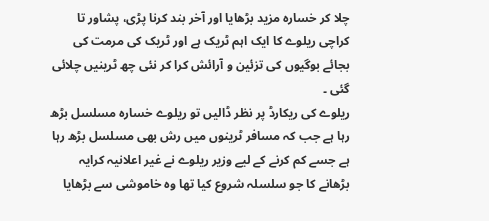چلا کر خسارہ مزید بڑھایا اور آخر بند کرنا پڑی، پشاور تا کراچی ریلوے کا ایک اہم ٹریک ہے اور ٹریک کی مرمت کی بجائے بوگیوں کی تزئین و آرائش کرا کر نئی چھ ٹرینیں چلائی گئی ۔
ریلوے کی ریکارڈ پر نظر ڈالیں تو ریلوے خسارہ مسلسل بڑھ رہا ہے جب کہ مسافر ٹرینوں میں رش بھی مسلسل بڑھ رہا ہے جسے کم کرنے کے لیے وزیر ریلوے نے غیر اعلانیہ کرایہ بڑھانے کا جو سلسلہ شروع کیا تھا وہ خاموشی سے بڑھایا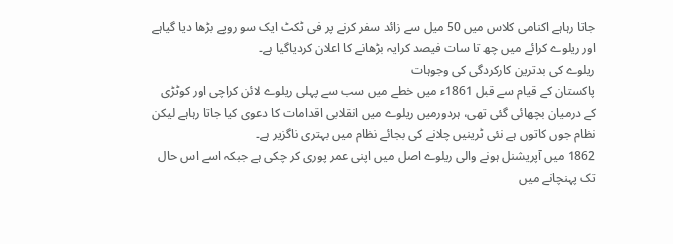جاتا رہاہے اکنامی کلاس میں 50 میل سے زائد سفر کرنے پر فی ٹکٹ ایک سو روپے بڑھا دیا گیاہے اور ریلوے کرائے میں چھ تا سات فیصد کرایہ بڑھانے کا اعلان کردیاگیا ہے۔
ریلوے کی بدترین کارکردگی کی وجوہات
پاکستان کے قیام سے قبل 1861ء میں خطے میں سب سے پہلی ریلوے لائن کراچی اور کوٹڑی کے درمیان بچھائی گئی تھی، ہردورمیں ریلوے میں انقلابی اقدامات کا دعوی کیا جاتا رہاہے لیکن نظام جوں کاتوں ہے نئی ٹرینیں چلانے کی بجائے نظام میں بہتری ناگزیر ہے۔
1862 میں آپریشنل ہونے والی ریلوے اصل میں اپنی عمر پوری کر چکی ہے جبکہ اسے اس حال تک پہنچانے میں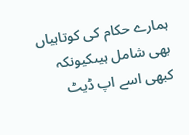ہمارے حکام کی کوتاہیاں بھی شامل ہیںکیونکہ کبھی اسے اپ ڈیٹ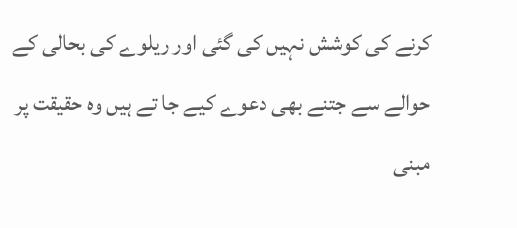کرنے کی کوشش نہیں کی گئی اور ریلوے کی بحالی کے حوالے سے جتنے بھی دعوے کیے جا تے ہیں وہ حقیقت پر مبنی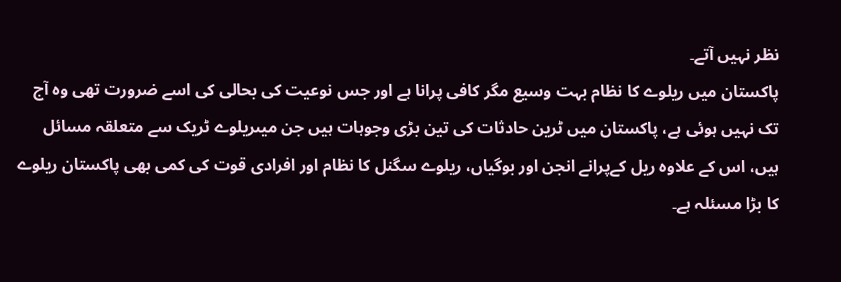نظر نہیں آتے۔
پاکستان میں ریلوے کا نظام بہت وسیع مگر کافی پرانا ہے اور جس نوعیت کی بحالی کی اسے ضرورت تھی وہ آج تک نہیں ہوئی ہے، پاکستان میں ٹرین حادثات کی تین بڑی وجوہات ہیں جن میںریلوے ٹریک سے متعلقہ مسائل ہیں، اس کے علاوہ ریل کےپرانے انجن اور بوگیاں، ریلوے سگنل کا نظام اور افرادی قوت کی کمی بھی پاکستان ریلوے کا بڑا مسئلہ ہے۔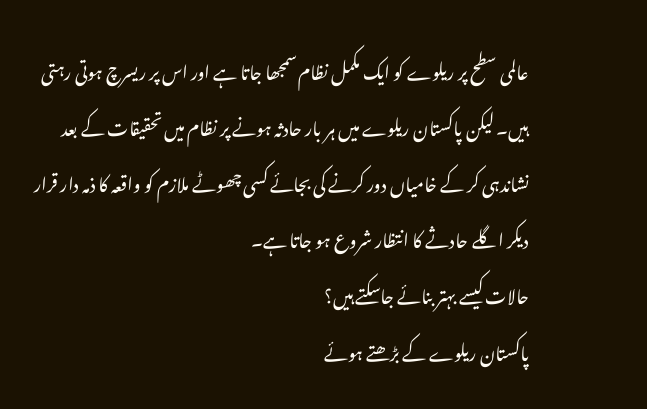عالمی سطح پر ریلوے کو ایک مکمل نظام سمجھا جاتا ہے اور اس پر ریسرچ ہوتی رہتی ہیں۔ لیکن پاکستان ریلوے میں ہر بار حادثہ ہونے پر نظام میں تحقیقات کے بعد نشاندہی کر کے خامیاں دور کرنے کی بجائے کسی چھوٹے ملازم کو واقعہ کا ذمہ دار قرار دیکر اگلے حادثے کا انتظار شروع ہو جاتا ہے۔
حالات کیسے بہتر بنائے جاسکتے ہیں؟
پاکستان ریلوے کے بڑھتے ہوئے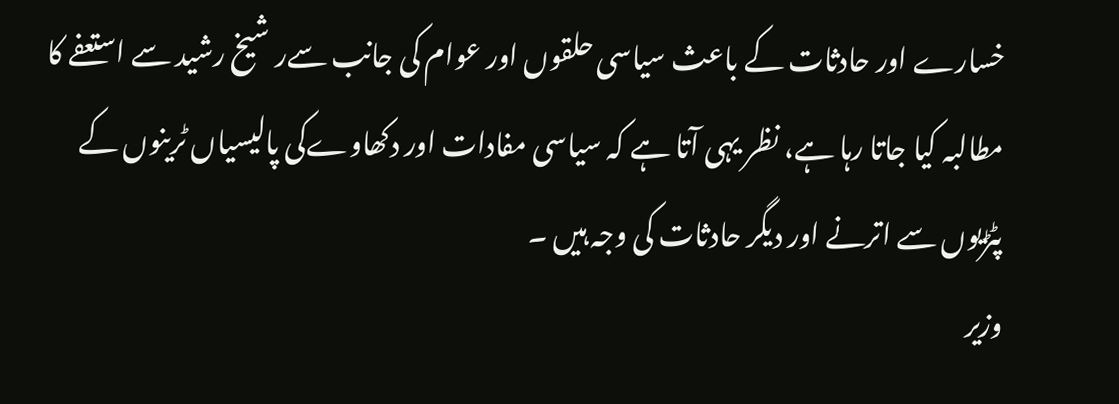خسارے اور حادثات کے باعث سیاسی حلقوں اور عوام کی جانب سےر شیخ رشید سے استعفے کا مطالبہ کیا جاتا رہا ہے، نظر یہی آتا ہے کہ سیاسی مفادات اور دکھاوےکی پالیسیاں ٹرینوں کے پٹڑیوں سے اترنے اور دیگر حادثات کی وجہ ہیں ۔
وزیر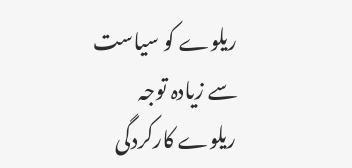ریلوے کو سیاست سے زیادہ توجہ ریلوے کارکردگی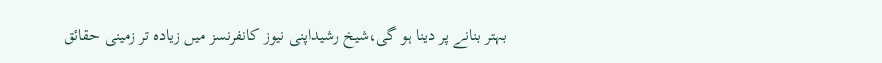بہتر بنانے پر دینا ہو گی،شیخ رشیداپنی نیوز کانفرنسز میں زیادہ تر زمینی حقائق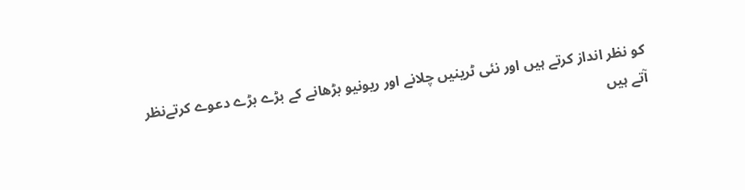کو نظر انداز کرتے ہیں اور نئی ٹرینیں چلانے اور ریونیو بڑھانے کے بڑے بڑے دعوے کرتےنظر آتے ہیں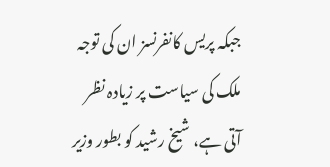جبکہ پریس کانفرنسز ان کی توجہ ملک کی سیاست پر زیادہ نظر آتی ہے، شیخ رشید کو بطور وزیر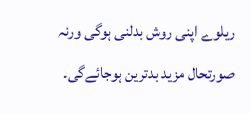ریلوے اپنی روش بدلنی ہوگی ورنہ صورتحال مزید بدترین ہوجائےگی۔